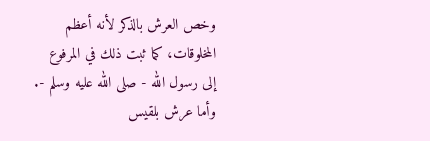وخص العرش بالذكر لأنه أعظم المخلوقات، كما ثبت ذلك في المرفوع إلى رسول الله - صلى الله عليه وسلم -.
وأما عرش بلقيس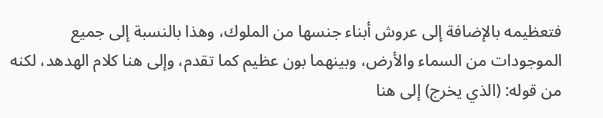فتعظيمه بالإضافة إلى عروش أبناء جنسها من الملوك، وهذا بالنسبة إلى جميع الموجودات من السماء والأرض، وبينهما بون عظيم كما تقدم، وإلى هنا كلام الهدهد، لكنه من قوله: (الذي يخرج) إلى هنا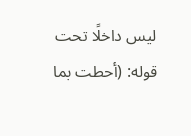ليس داخلًا تحت قوله: (أحطت بما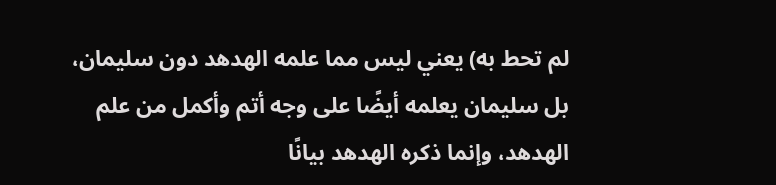لم تحط به) يعني ليس مما علمه الهدهد دون سليمان، بل سليمان يعلمه أيضًا على وجه أتم وأكمل من علم الهدهد، وإنما ذكره الهدهد بيانًا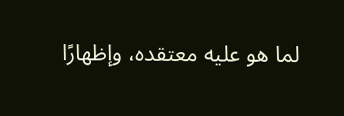لما هو عليه معتقده، وإظهارًا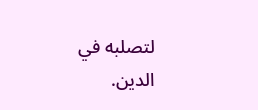لتصلبه في الدين.